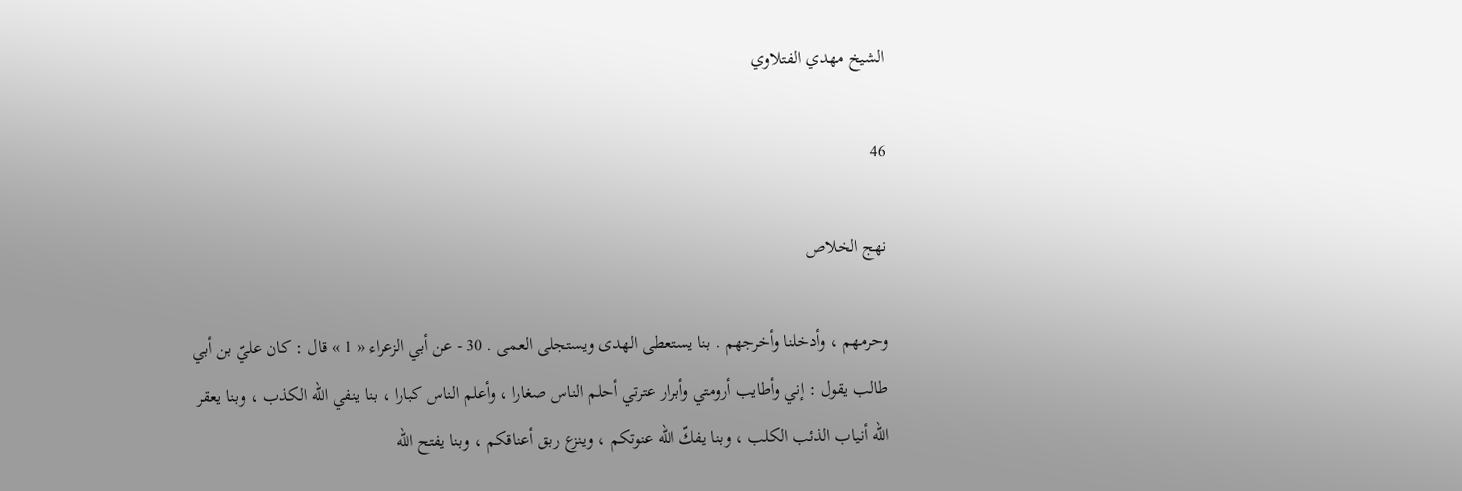الشيخ مهدي الفتلاوي

46

نهج الخلاص

وحرمهم ، وأدخلنا وأخرجهم . بنا يستعطى الهدى ويستجلى العمى . 30 - عن أبي الزعراء « 1 » قال : كان عليّ بن أبي طالب يقول : إني وأطايب أرومتي وأبرار عترتي أحلم الناس صغارا ، وأعلم الناس كبارا ، بنا ينفي الله الكذب ، وبنا يعقر الله أنياب الذئب الكلب ، وبنا يفكّ الله عنوتكم ، وينزع ربق أعناقكم ، وبنا يفتح الله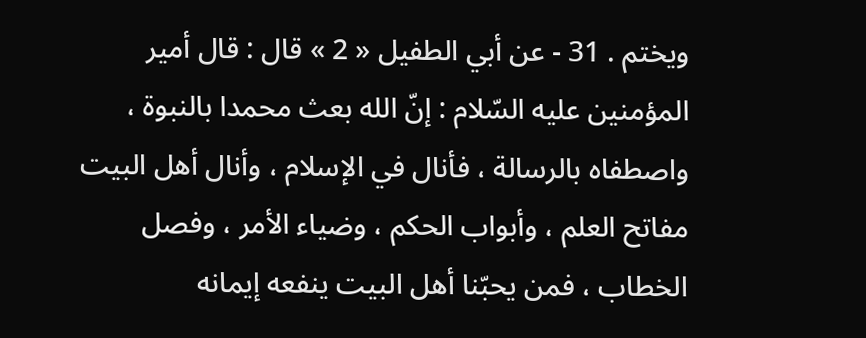ويختم . 31 - عن أبي الطفيل « 2 » قال : قال أمير المؤمنين عليه السّلام : إنّ الله بعث محمدا بالنبوة ، واصطفاه بالرسالة ، فأنال في الإسلام ، وأنال أهل البيت مفاتح العلم ، وأبواب الحكم ، وضياء الأمر ، وفصل الخطاب ، فمن يحبّنا أهل البيت ينفعه إيمانه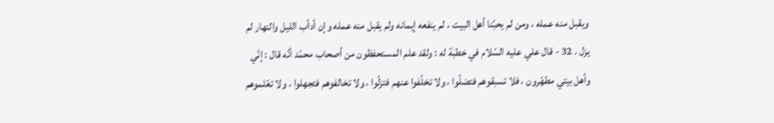ويقبل منه عمله ، ومن لم يحبّنا أهل البيت ، لم ينفعه إيمانه ولم يقبل منه عمله وإن أدأب الليل والنهار لم يزل . 32 - قال علي عليه السّلام في خطبة له : ولقد علم المستحفظون من أصحاب محمّد أنّه قال : إنّي وأهل بيتي مطهّرون ، فلا تسبقوهم فتضلّوا ، ولا تخلّفوا عنهم فتزلّوا ، ولا تخالفوهم فتجهلوا ، ولا تعّلموهم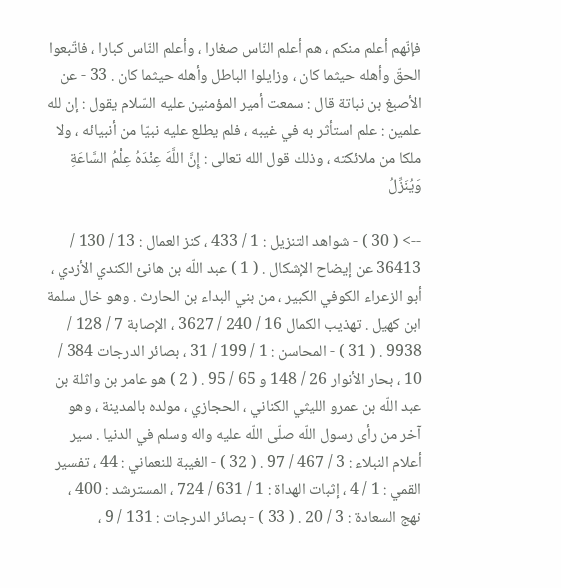فإنّهم أعلم منكم ، هم أعلم النّاس صغارا ، وأعلم النّاس كبارا ، فاتّبعوا الحقّ وأهله حيثما كان ، وزايلوا الباطل وأهله حيثما كان . 33 - عن الأصبغ بن نباتة قال : سمعت أمير المؤمنين عليه السّلام يقول : إن لله علمين : علم استأثر به في غيبه ، فلم يطلع عليه نبيّا من أنبيائه ، ولا ملكا من ملائكته ، وذلك قول الله تعالى : إِنَّ اللَّهَ عِنْدَهُ عِلْمُ السَّاعَةِ وَيُنَزِّلُ

--> ( 30 ) - شواهد التنزيل : 1 / 433 ، كنز العمال : 13 / 130 / 36413 عن إيضاح الإشكال . ( 1 ) عبد اللّه بن هانئ الكندي الأزدي ، أبو الزعراء الكوفي الكبير ، من بني البداء بن الحارث . وهو خال سلمة ابن كهيل . تهذيب الكمال 16 / 240 / 3627 ، الإصابة 7 / 128 / 9938 . ( 31 ) - المحاسن : 1 / 199 / 31 ، بصائر الدرجات 384 / 10 ، بحار الأنوار 26 / 148 و 65 / 95 . ( 2 ) هو عامر بن واثلة بن عبد اللّه بن عمرو الليثي الكناني ، الحجازي ، مولده بالمدينة ، وهو آخر من رأى رسول اللّه صلّى اللّه عليه واله وسلم في الدنيا . سير أعلام النبلاء : 3 / 467 / 97 . ( 32 ) - الغيبة للنعماني : 44 ، تفسير القمي : 1 / 4 ، إثبات الهداة : 1 / 631 / 724 ، المسترشد : 400 ، نهج السعادة : 3 / 20 . ( 33 ) - بصائر الدرجات : 131 / 9 ،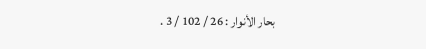بحار الأنوار : 26 / 102 / 3 .